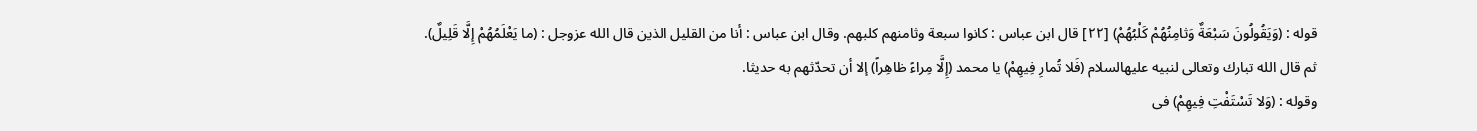قوله : (وَيَقُولُونَ سَبْعَةٌ وَثامِنُهُمْ كَلْبُهُمْ) [٢٢] قال ابن عباس : كانوا سبعة وثامنهم كلبهم. وقال ابن عباس : أنا من القليل الذين قال الله عزوجل : (ما يَعْلَمُهُمْ إِلَّا قَلِيلٌ).
ثم قال الله تبارك وتعالى لنبيه عليهالسلام (فَلا تُمارِ فِيهِمْ) يا محمد (إِلَّا مِراءً ظاهِراً) إلا أن تحدّثهم به حديثا.
وقوله : (وَلا تَسْتَفْتِ فِيهِمْ) فى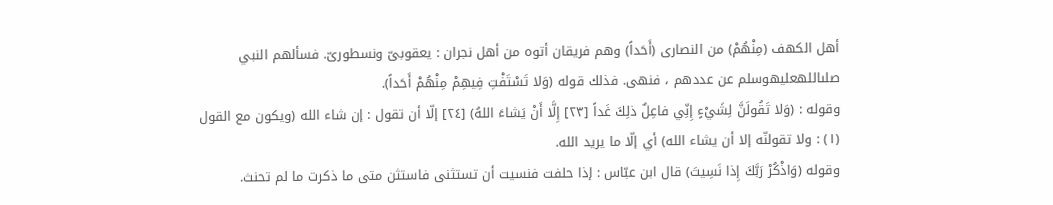أهل الكهف (مِنْهُمْ) من النصارى (أَحَداً) وهم فريقان أتوه من أهل نجران : يعقوبىّ ونسطورىّ. فسألهم النبي صلىاللهعليهوسلم عن عددهم ، فنهى. فذلك قوله (وَلا تَسْتَفْتِ فِيهِمْ مِنْهُمْ أَحَداً).
وقوله : (وَلا تَقُولَنَّ لِشَيْءٍ إِنِّي فاعِلٌ ذلِكَ غَداً [٢٣] إِلَّا أَنْ يَشاءَ اللهُ) [٢٤] إلّا أن تقول : إن شاء الله (ويكون مع القول (١) : ولا تقولنّه إلا أن يشاء الله) أي إلّا ما يريد الله.
وقوله (وَاذْكُرْ رَبَّكَ إِذا نَسِيتَ) قال ابن عبّاس : إذا حلفت فنسيت أن تستثنى فاستثن متى ما ذكرت ما لم تحنث.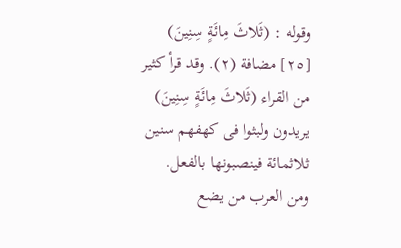وقوله : (ثَلاثَ مِائَةٍ سِنِينَ) [٢٥] مضافة (٢). وقد قرأ كثير من القراء (ثَلاثَ مِائَةٍ سِنِينَ) يريدون ولبثوا فى كهفهم سنين ثلاثمائة فينصبونها بالفعل.
ومن العرب من يضع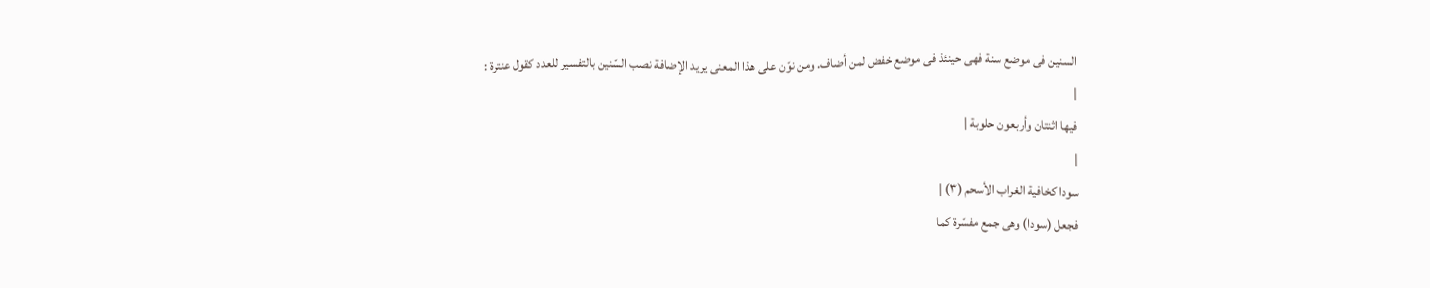السنين فى موضع سنة فهى حينئذ فى موضع خفض لمن أضاف. ومن نوّن على هذا المعنى يريد الإضافة نصب السّنين بالتفسير للعدد كقول عنترة :
|
فيها اثنتان وأربعون حلوبة |
|
سودا كخافية الغراب الأسحم (٣) |
فجعل (سودا) وهى جمع مفسّرة كما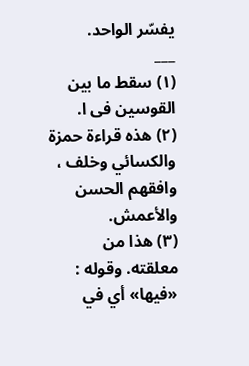يفسّر الواحد.
___
(١) سقط ما بين القوسين فى ا.
(٢) هذه قراءة حمزة والكسائي وخلف ، وافقهم الحسن والأعمش.
(٣) هذا من معلقته. وقوله : «فيها» أي في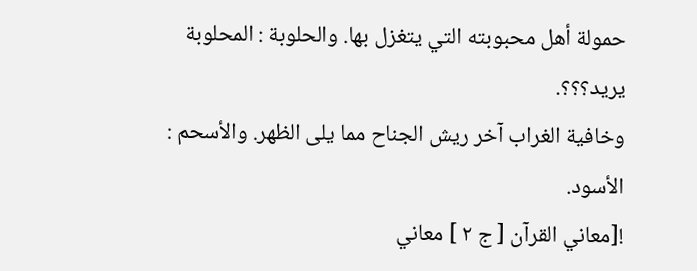حمولة أهل محبوبته التي يتغزل بها. والحلوبة : المحلوبة يريد؟؟؟.
وخافية الغراب آخر ريش الجناح مما يلى الظهر. والأسحم : الأسود.
![معاني القرآن [ ج ٢ ] معاني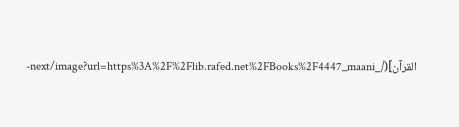القرآن](/_next/image?url=https%3A%2F%2Flib.rafed.net%2FBooks%2F4447_maani-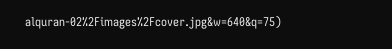alquran-02%2Fimages%2Fcover.jpg&w=640&q=75)